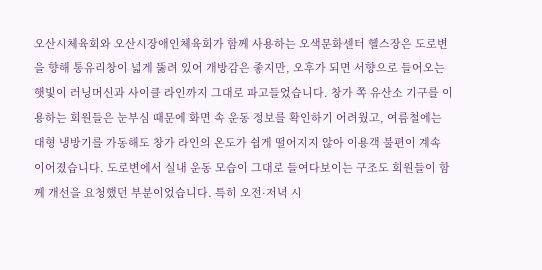오산시체육회와 오산시장애인체육회가 함께 사용하는 오색문화센터 헬스장은 도로변을 향해 통유리창이 넓게 뚫려 있어 개방감은 좋지만, 오후가 되면 서향으로 들어오는 햇빛이 러닝머신과 사이클 라인까지 그대로 파고들었습니다. 창가 쪽 유산소 기구를 이용하는 회원들은 눈부심 때문에 화면 속 운동 정보를 확인하기 어려웠고, 여름철에는 대형 냉방기를 가동해도 창가 라인의 온도가 쉽게 떨어지지 않아 이용객 불편이 계속 이어졌습니다. 도로변에서 실내 운동 모습이 그대로 들여다보이는 구조도 회원들이 함께 개선을 요청했던 부분이었습니다. 특히 오전·저녁 시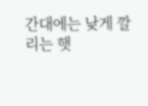간대에는 낮게 깔리는 햇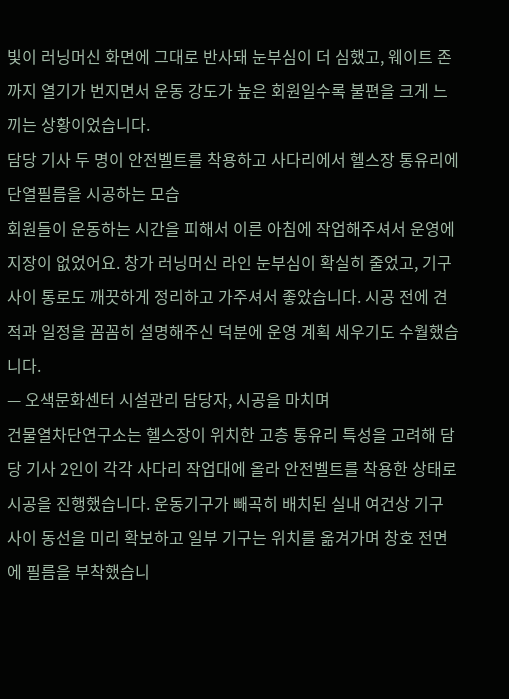빛이 러닝머신 화면에 그대로 반사돼 눈부심이 더 심했고, 웨이트 존까지 열기가 번지면서 운동 강도가 높은 회원일수록 불편을 크게 느끼는 상황이었습니다.
담당 기사 두 명이 안전벨트를 착용하고 사다리에서 헬스장 통유리에 단열필름을 시공하는 모습
회원들이 운동하는 시간을 피해서 이른 아침에 작업해주셔서 운영에 지장이 없었어요. 창가 러닝머신 라인 눈부심이 확실히 줄었고, 기구 사이 통로도 깨끗하게 정리하고 가주셔서 좋았습니다. 시공 전에 견적과 일정을 꼼꼼히 설명해주신 덕분에 운영 계획 세우기도 수월했습니다.
— 오색문화센터 시설관리 담당자, 시공을 마치며
건물열차단연구소는 헬스장이 위치한 고층 통유리 특성을 고려해 담당 기사 2인이 각각 사다리 작업대에 올라 안전벨트를 착용한 상태로 시공을 진행했습니다. 운동기구가 빼곡히 배치된 실내 여건상 기구 사이 동선을 미리 확보하고 일부 기구는 위치를 옮겨가며 창호 전면에 필름을 부착했습니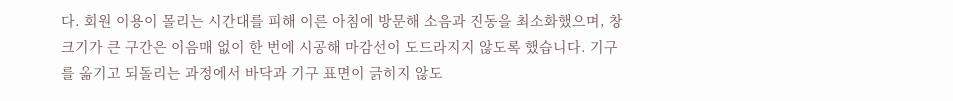다. 회원 이용이 몰리는 시간대를 피해 이른 아침에 방문해 소음과 진동을 최소화했으며, 창 크기가 큰 구간은 이음매 없이 한 번에 시공해 마감선이 도드라지지 않도록 했습니다. 기구를 옮기고 되돌리는 과정에서 바닥과 기구 표면이 긁히지 않도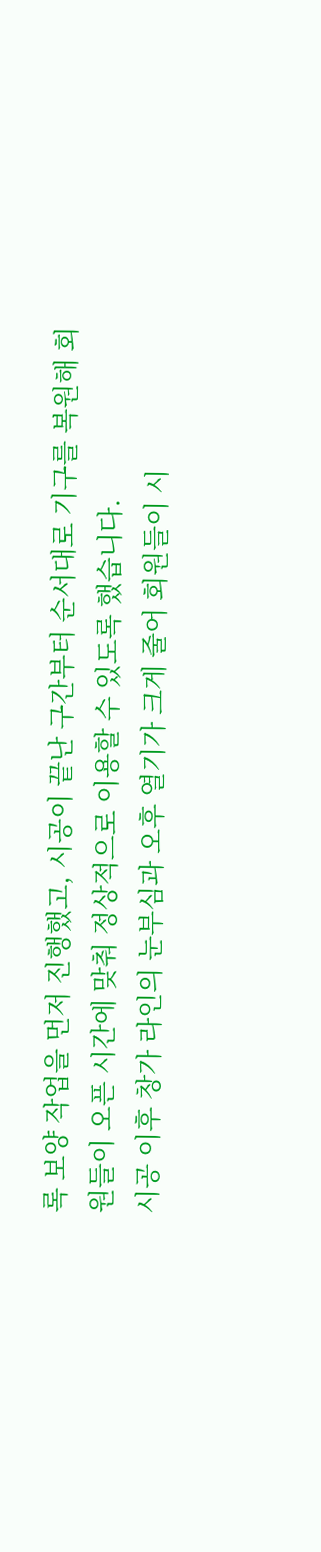록 보양 작업을 먼저 진행했고, 시공이 끝난 구간부터 순서대로 기구를 복원해 회원들이 오픈 시간에 맞춰 정상적으로 이용할 수 있도록 했습니다.
시공 이후 창가 라인의 눈부심과 오후 열기가 크게 줄어 회원들이 시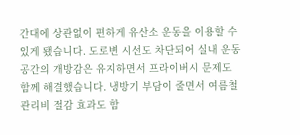간대에 상관없이 편하게 유산소 운동을 이용할 수 있게 됐습니다. 도로변 시선도 차단되어 실내 운동 공간의 개방감은 유지하면서 프라이버시 문제도 함께 해결했습니다. 냉방기 부담이 줄면서 여름철 관리비 절감 효과도 함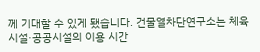께 기대할 수 있게 됐습니다. 건물열차단연구소는 체육시설·공공시설의 이용 시간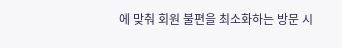에 맞춰 회원 불편을 최소화하는 방문 시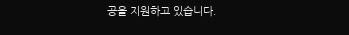공을 지원하고 있습니다.